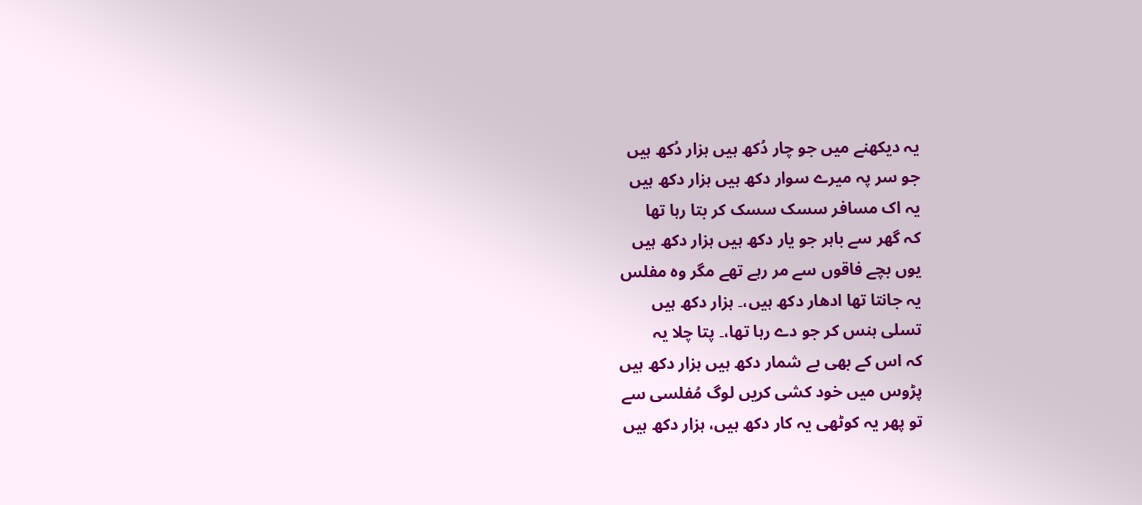یہ دیکھنے میں جو چار دُکھ ہیں ہزار دُکھ ہیں
جو سر پہ میرے سوار دکھ ہیں ہزار دکھ ہیں
یہ اک مسافر سسک سسک کر بتا رہا تھا
کہ گھر سے باہر جو یار دکھ ہیں ہزار دکھ ہیں
یوں بچے فاقوں سے مر رہے تھے مگر وہ مفلس
یہ جانتا تھا ادھار دکھ ہیں،۔ ہزار دکھ ہیں
تسلی ہنس کر جو دے رہا تھا،۔ پتا چلا یہ
کہ اس کے بھی بے شمار دکھ ہیں ہزار دکھ ہیں
پڑوس میں خود کشی کریں لوگ مُفلسی سے
تو پھر یہ کوٹھی یہ کار دکھ ہیں، ہزار دکھ ہیں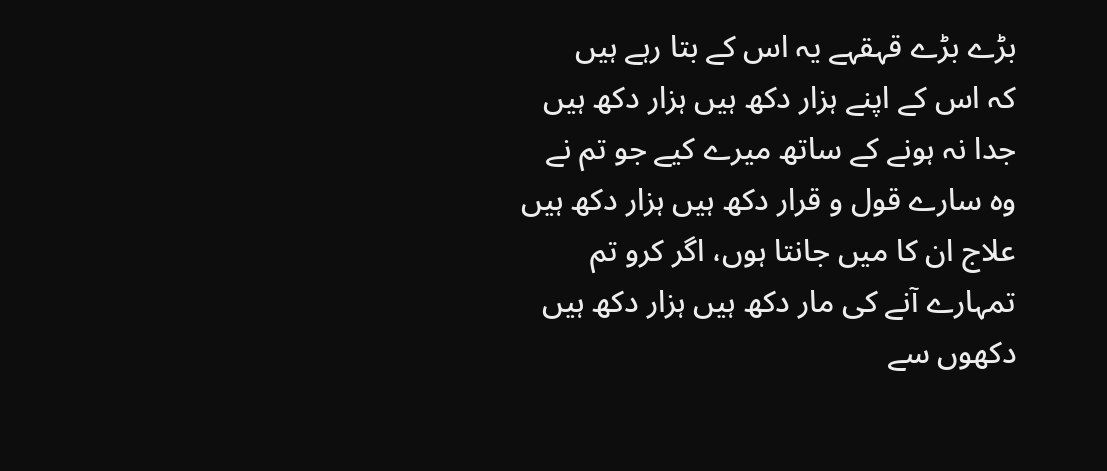بڑے بڑے قہقہے یہ اس کے بتا رہے ہیں
کہ اس کے اپنے ہزار دکھ ہیں ہزار دکھ ہیں
جدا نہ ہونے کے ساتھ میرے کیے جو تم نے
وہ سارے قول و قرار دکھ ہیں ہزار دکھ ہیں
علاج ان کا میں جانتا ہوں، اگر کرو تم
تمہارے آنے کی مار دکھ ہیں ہزار دکھ ہیں
دکھوں سے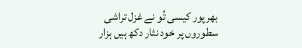بھرپور کیسی تُو نے غزل تراشی
سطوروں پر خود نثار دکھ ہیں ہزار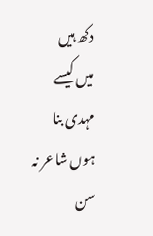دکھ ہیں
میں کیسے مہدی بنا ہوں شاعر نہ سن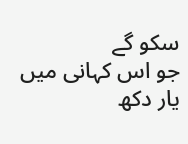سکو گے
جو اس کہانی میں یار دکھ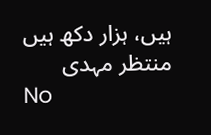ہیں، ہزار دکھ ہیں
منتظر مہدی
No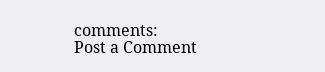comments:
Post a Comment